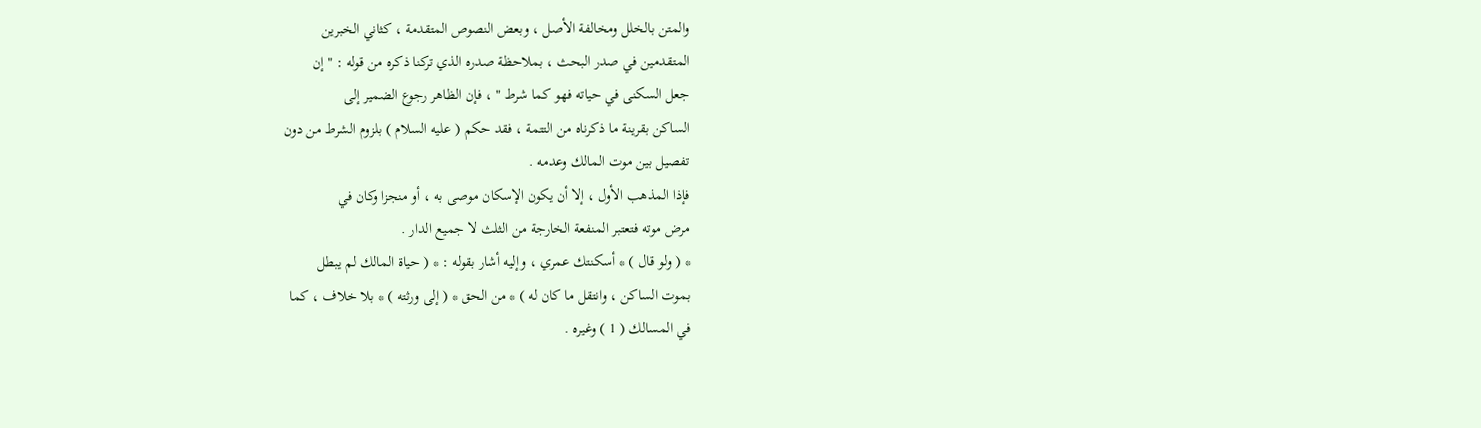والمتن بالخلل ومخالفة الأصل ، وبعض النصوص المتقدمة ، كثاني الخبرين
المتقدمين في صدر البحث ، بملاحظة صدره الذي تركنا ذكره من قوله : " إن
جعل السكنى في حياته فهو كما شرط " ، فإن الظاهر رجوع الضمير إلى
الساكن بقرينة ما ذكرناه من التتمة ، فقد حكم ( عليه السلام ) بلزوم الشرط من دون
تفصيل بين موت المالك وعدمه .
فإذا المذهب الأول ، إلا أن يكون الإسكان موصى به ، أو منجزا وكان في
مرض موته فتعتبر المنفعة الخارجة من الثلث لا جميع الدار .
* ( ولو قال ) * أسكنتك عمري ، وإليه أشار بقوله : * ( حياة المالك لم يبطل
بموت الساكن ، وانتقل ما كان له ) * من الحق * ( إلى ورثته ) * بلا خلاف ، كما
في المسالك ( 1 ) وغيره .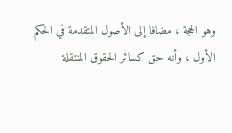وهو الحجة ، مضافا إلى الأصول المتقدمة في الحكم
الأول ، وأنه حق كسائر الحقوق المنتقلة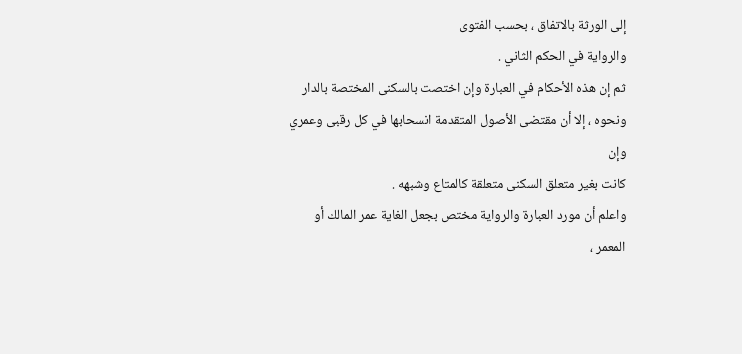إلى الورثة بالاتفاق ، بحسب الفتوى
والرواية في الحكم الثاني .
ثم إن هذه الأحكام في العبارة وإن اختصت بالسكنى المختصة بالدار
ونحوه ، إلا أن مقتضى الأصول المتقدمة انسحابها في كل رقبى وعمري وإن
كانت بغير متعلق السكنى متعلقة كالمتاع وشبهه .
واعلم أن مورد العبارة والرواية مختص بجعل الغاية عمر المالك أو
المعمر ،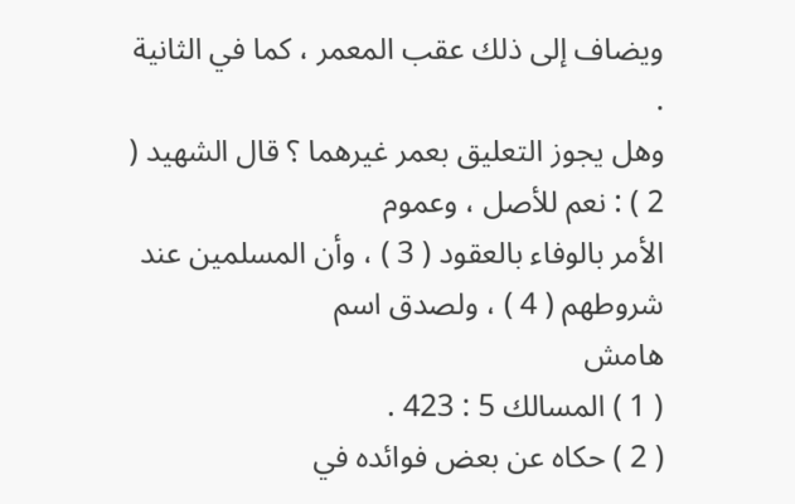ويضاف إلى ذلك عقب المعمر ، كما في الثانية .
وهل يجوز التعليق بعمر غيرهما ؟ قال الشهيد ( 2 ) : نعم للأصل ، وعموم
الأمر بالوفاء بالعقود ( 3 ) ، وأن المسلمين عند شروطهم ( 4 ) ، ولصدق اسم
هامش
( 1 ) المسالك 5 : 423 .
( 2 ) حكاه عن بعض فوائده في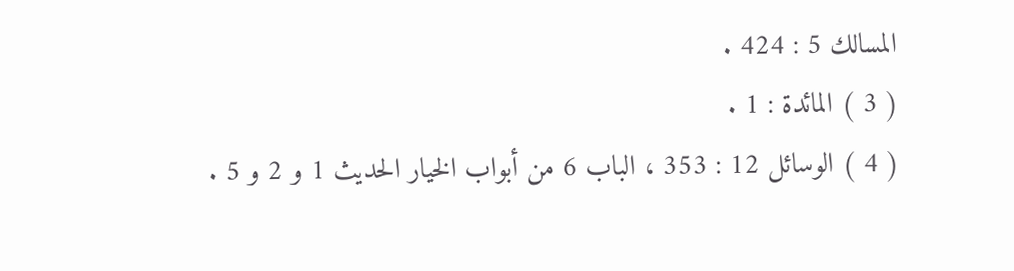المسالك 5 : 424 .
( 3 ) المائدة : 1 .
( 4 ) الوسائل 12 : 353 ، الباب 6 من أبواب الخيار الحديث 1 و 2 و 5 .